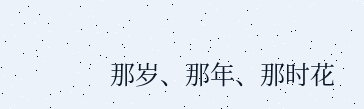那岁、那年、那时花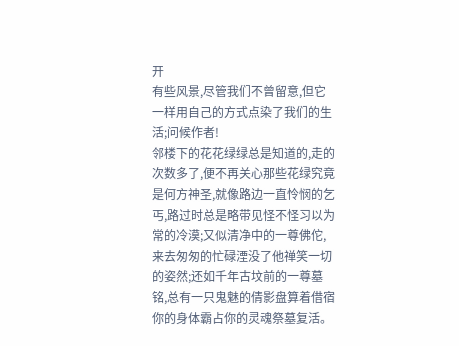开
有些风景,尽管我们不曾留意,但它一样用自己的方式点染了我们的生活;问候作者!
邻楼下的花花绿绿总是知道的,走的次数多了,便不再关心那些花绿究竟是何方神圣,就像路边一直怜悯的乞丐,路过时总是略带见怪不怪习以为常的冷漠;又似清净中的一尊佛佗,来去匆匆的忙碌湮没了他禅笑一切的姿然;还如千年古坟前的一尊墓铭,总有一只鬼魅的倩影盘算着借宿你的身体霸占你的灵魂祭墓复活。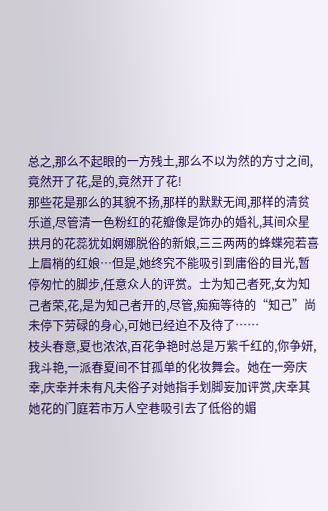总之,那么不起眼的一方残土,那么不以为然的方寸之间,竟然开了花,是的,竟然开了花!
那些花是那么的其貌不扬,那样的默默无闻,那样的清贫乐道,尽管清一色粉红的花瓣像是饰办的婚礼,其间众星拱月的花蕊犹如婀娜脱俗的新娘,三三两两的蜂蝶宛若喜上眉梢的红娘…但是,她终究不能吸引到庸俗的目光,暂停匆忙的脚步,任意众人的评赏。士为知己者死,女为知己者荣,花,是为知己者开的,尽管,痴痴等待的“知己”尚未停下劳碌的身心,可她已经迫不及待了……
枝头春意,夏也浓浓,百花争艳时总是万紫千红的,你争妍,我斗艳,一派春夏间不甘孤单的化妆舞会。她在一旁庆幸,庆幸并未有凡夫俗子对她指手划脚妄加评赏,庆幸其她花的门庭若市万人空巷吸引去了低俗的媚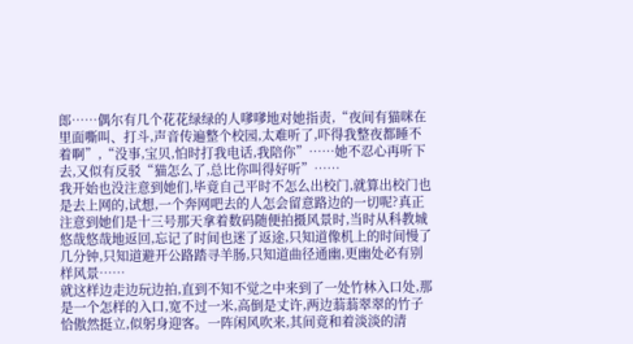郎……偶尔有几个花花绿绿的人嗲嗲地对她指责,“夜间有猫咪在里面嘶叫、打斗,声音传遍整个校园,太难听了,吓得我整夜都睡不着啊”,“没事,宝贝,怕时打我电话,我陪你”……她不忍心再听下去,又似有反驳“猫怎么了,总比你叫得好听”……
我开始也没注意到她们,毕竟自己平时不怎么出校门,就算出校门也是去上网的,试想,一个奔网吧去的人怎会留意路边的一切呢?真正注意到她们是十三号那天拿着数码随便拍摄风景时,当时从科教城悠哉悠哉地返回,忘记了时间也迷了返途,只知道像机上的时间慢了几分钟,只知道避开公路踏寻羊肠,只知道曲径通幽,更幽处必有别样风景……
就这样边走边玩边拍,直到不知不觉之中来到了一处竹林入口处,那是一个怎样的入口,宽不过一米,高倒是丈许,两边蓊蓊翠翠的竹子恰傲然挺立,似躬身迎客。一阵闲风吹来,其间竟和着淡淡的清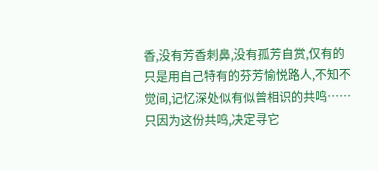香,没有芳香刺鼻,没有孤芳自赏,仅有的只是用自己特有的芬芳愉悦路人,不知不觉间,记忆深处似有似曾相识的共鸣……
只因为这份共鸣,决定寻它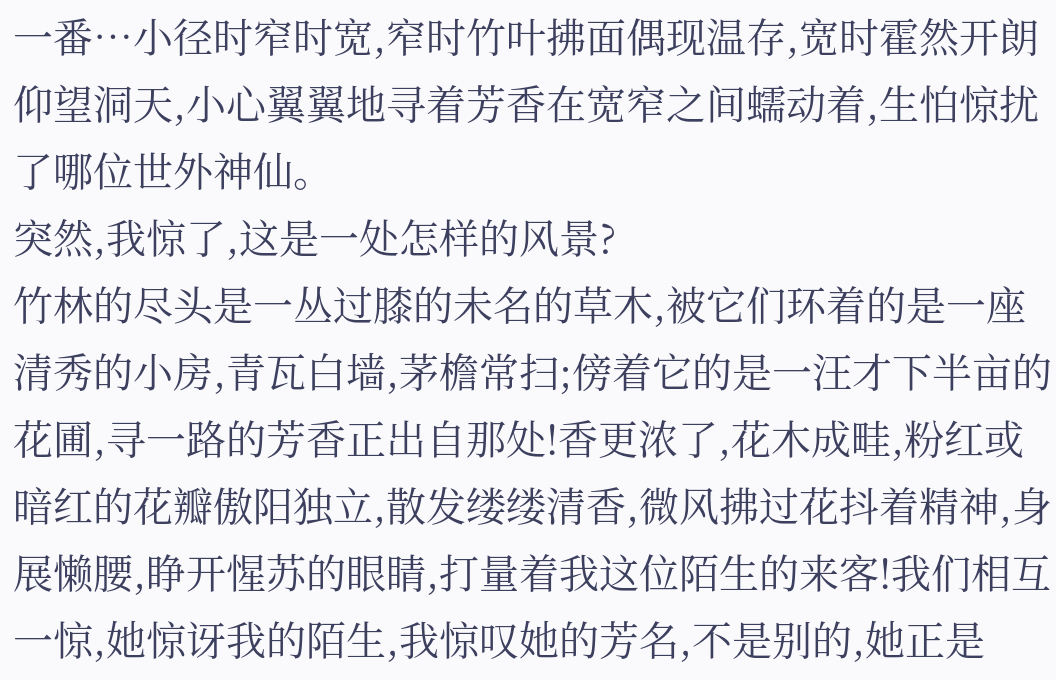一番…小径时窄时宽,窄时竹叶拂面偶现温存,宽时霍然开朗仰望洞天,小心翼翼地寻着芳香在宽窄之间蠕动着,生怕惊扰了哪位世外神仙。
突然,我惊了,这是一处怎样的风景?
竹林的尽头是一丛过膝的未名的草木,被它们环着的是一座清秀的小房,青瓦白墙,茅檐常扫;傍着它的是一汪才下半亩的花圃,寻一路的芳香正出自那处!香更浓了,花木成畦,粉红或暗红的花瓣傲阳独立,散发缕缕清香,微风拂过花抖着精神,身展懒腰,睁开惺苏的眼睛,打量着我这位陌生的来客!我们相互一惊,她惊讶我的陌生,我惊叹她的芳名,不是别的,她正是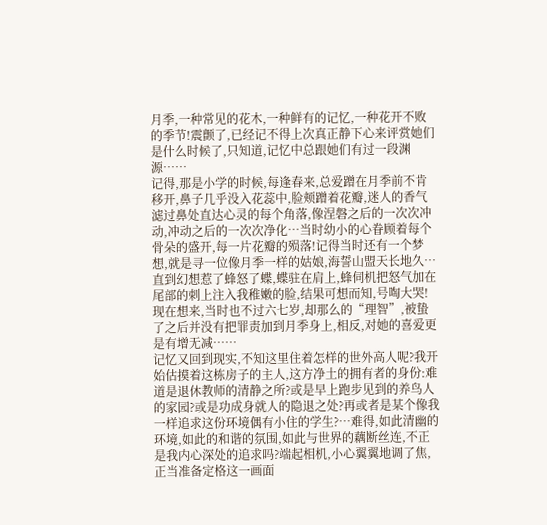月季,一种常见的花木,一种鲜有的记忆,一种花开不败的季节!震颤了,已经记不得上次真正静下心来评赏她们是什么时候了,只知道,记忆中总跟她们有过一段渊源……
记得,那是小学的时候,每逢春来,总爱蹭在月季前不肯移开,鼻子几乎没入花蕊中,脸颊蹭着花瓣,迷人的香气滤过鼻处直达心灵的每个角落,像涅磐之后的一次次冲动,冲动之后的一次次净化…当时幼小的心眷顾着每个骨朵的盛开,每一片花瓣的殒落!记得当时还有一个梦想,就是寻一位像月季一样的姑娘,海誓山盟天长地久…直到幻想惹了蜂怒了蝶,蝶驻在肩上,蜂伺机把怒气加在尾部的刺上注入我稚嫩的脸,结果可想而知,号啕大哭!
现在想来,当时也不过六七岁,却那么的“理智”,被蛰了之后并没有把罪责加到月季身上,相反,对她的喜爱更是有增无减……
记忆又回到现实,不知这里住着怎样的世外高人呢?我开始估摸着这栋房子的主人,这方净土的拥有者的身份:难道是退休教师的清静之所?或是早上跑步见到的养鸟人的家园?或是功成身就人的隐退之处?再或者是某个像我一样追求这份环境偶有小住的学生?…难得,如此清幽的环境,如此的和谐的氛围,如此与世界的藕断丝连,不正是我内心深处的追求吗?端起相机,小心翼翼地调了焦,正当准备定格这一画面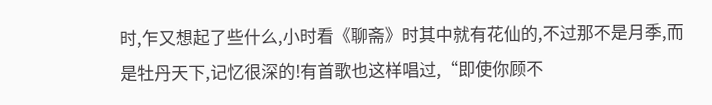时,乍又想起了些什么,小时看《聊斋》时其中就有花仙的,不过那不是月季,而是牡丹天下,记忆很深的!有首歌也这样唱过,“即使你顾不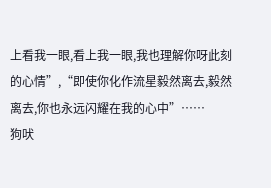上看我一眼,看上我一眼,我也理解你呀此刻的心情”,“即使你化作流星毅然离去,毅然离去,你也永远闪耀在我的心中”……
狗吠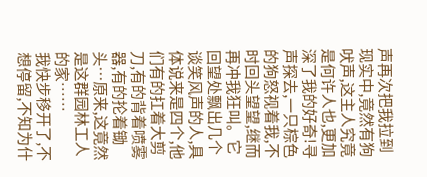声再次把我拉到现实中,竟然有狗吠声,这主人究竟是何许人也,更加深了我的好奇!寻声探去,一只棕色的狗怒视着我,不时回头望望,继而再冲我狂叫。它回望处飘出几个谈笑风声的人,具体说来是四个,他们有的扛着大剪刀,有的背着喷雾器,有的抡着锄头…原来,这竟然是这群园林工人的家……
我快步移开了,不想停留,不知为什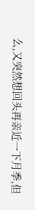么,又突然想回头再亲近一下月季,但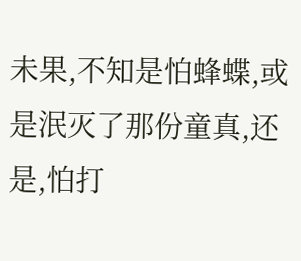未果,不知是怕蜂蝶,或是泯灭了那份童真,还是,怕打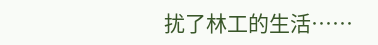扰了林工的生活……